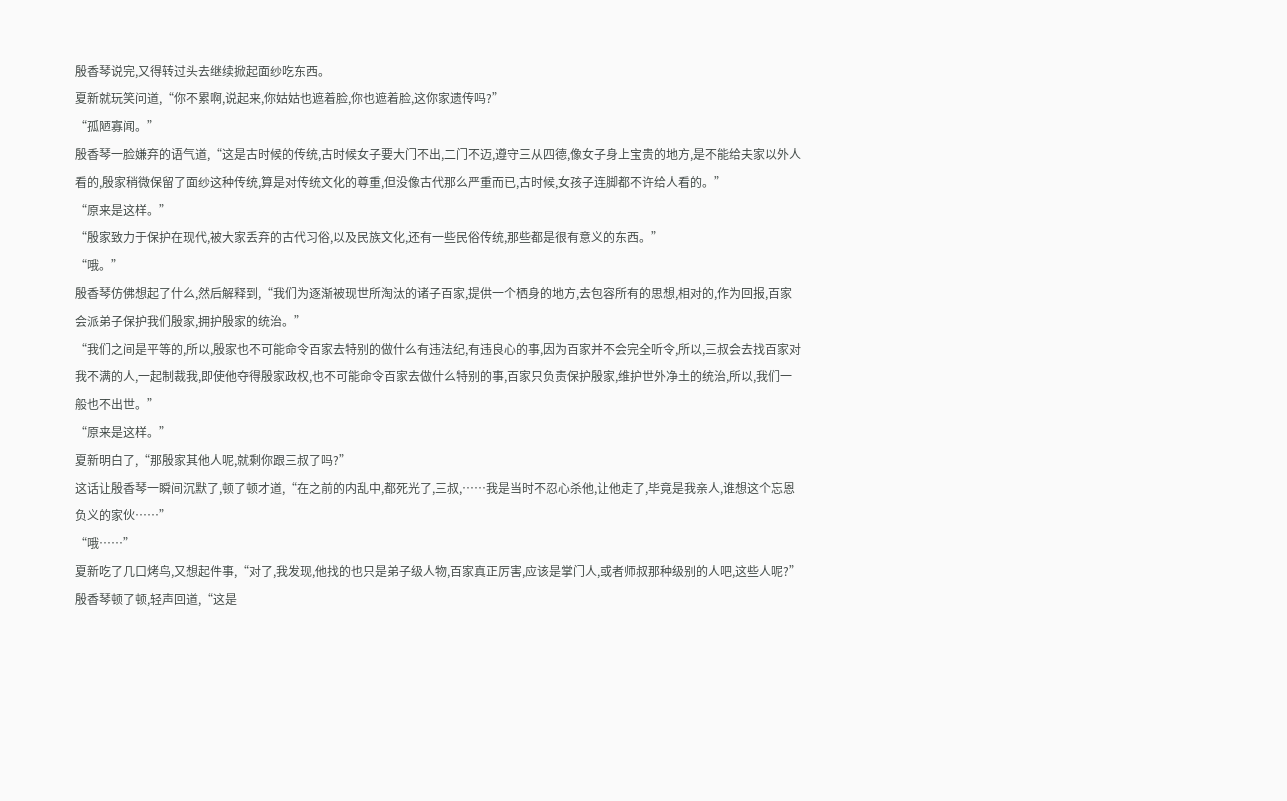殷香琴说完,又得转过头去继续掀起面纱吃东西。
夏新就玩笑问道,“你不累啊,说起来,你姑姑也遮着脸,你也遮着脸,这你家遗传吗?”
“孤陋寡闻。”
殷香琴一脸嫌弃的语气道,“这是古时候的传统,古时候女子要大门不出,二门不迈,遵守三从四德,像女子身上宝贵的地方,是不能给夫家以外人看的,殷家稍微保留了面纱这种传统,算是对传统文化的尊重,但没像古代那么严重而已,古时候,女孩子连脚都不许给人看的。”
“原来是这样。”
“殷家致力于保护在现代,被大家丢弃的古代习俗,以及民族文化,还有一些民俗传统,那些都是很有意义的东西。”
“哦。”
殷香琴仿佛想起了什么,然后解释到,“我们为逐渐被现世所淘汰的诸子百家,提供一个栖身的地方,去包容所有的思想,相对的,作为回报,百家会派弟子保护我们殷家,拥护殷家的统治。”
“我们之间是平等的,所以,殷家也不可能命令百家去特别的做什么有违法纪,有违良心的事,因为百家并不会完全听令,所以,三叔会去找百家对我不满的人,一起制裁我,即使他夺得殷家政权,也不可能命令百家去做什么特别的事,百家只负责保护殷家,维护世外净土的统治,所以,我们一般也不出世。”
“原来是这样。”
夏新明白了,“那殷家其他人呢,就剩你跟三叔了吗?”
这话让殷香琴一瞬间沉默了,顿了顿才道,“在之前的内乱中,都死光了,三叔,……我是当时不忍心杀他,让他走了,毕竟是我亲人,谁想这个忘恩负义的家伙……”
“哦……”
夏新吃了几口烤鸟,又想起件事,“对了,我发现,他找的也只是弟子级人物,百家真正厉害,应该是掌门人,或者师叔那种级别的人吧,这些人呢?”
殷香琴顿了顿,轻声回道,“这是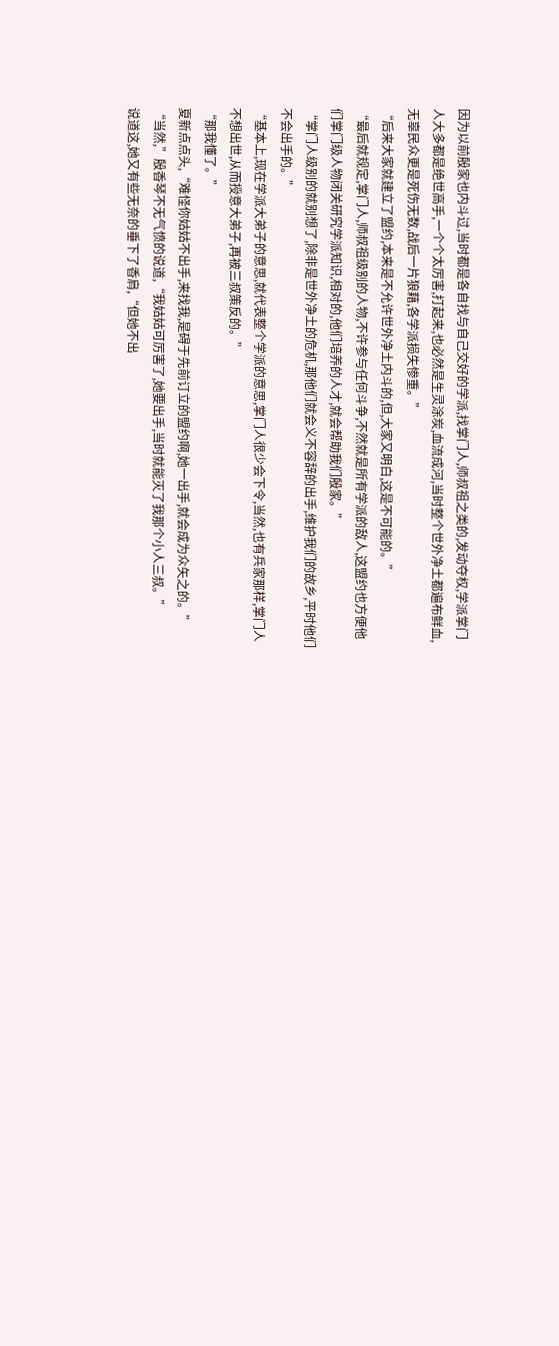因为以前殷家也内斗过,当时都是各自找与自己交好的学派,找掌门人,师叔祖之类的,发动夺权,学派掌门人大多都是绝世高手,一个个太厉害,打起来,也必然是生灵涂炭,血流成河,当时整个世外净土都遍布鲜血,无辜民众更是死伤无数,战后一片狼藉,各学派损失惨重。”
“后来大家就建立了盟约,本来是不允许世外净土内斗的,但,大家又明白,这是不可能的。”
“最后就规定,掌门人,师叔祖级别的人物,不许参与任何斗争,不然就是所有学派的敌人,这盟约也方便他们掌门级人物闭关研究学派知识,相对的,他们培养的人才,就会帮助我们殷家。”
“掌门人级别的就别想了,除非是世外净土的危机,那他们就会义不容辞的出手,维护我们的故乡,平时他们不会出手的。”
“基本上,现在学派大弟子的意思,就代表整个学派的意思,掌门人很少会下令,当然,也有兵家那样,掌门人不想出世,从而授意大弟子,再被三叔策反的。”
“那我懂了。”
夏新点点头,“难怪你姑姑不出手,来找我,是碍于先前订立的盟约啊,她一出手,就会成为众矢之的。”
“当然,”殷香琴不无气愤的说道,“我姑姑可厉害了,她要出手,当时就能灭了我那个小人三叔。”
说道这,她又有些无奈的垂下了香肩,“但她不出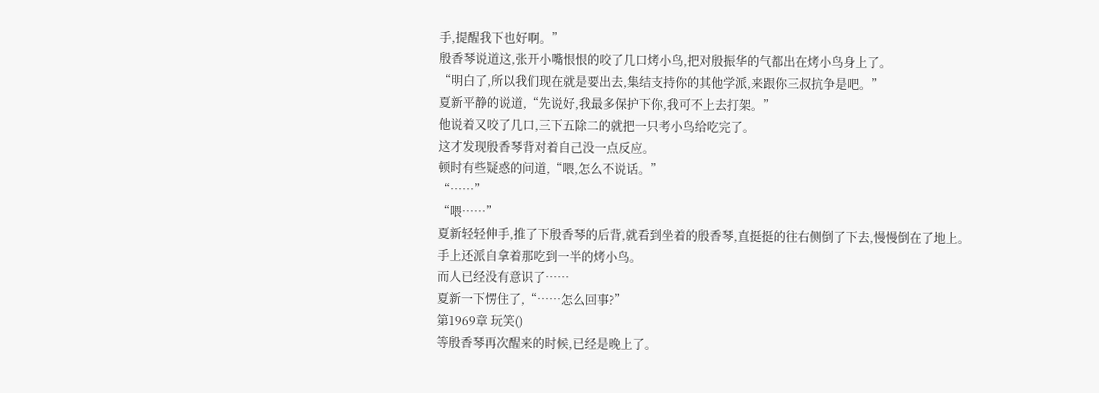手,提醒我下也好啊。”
殷香琴说道这,张开小嘴恨恨的咬了几口烤小鸟,把对殷振华的气都出在烤小鸟身上了。
“明白了,所以我们现在就是要出去,集结支持你的其他学派,来跟你三叔抗争是吧。”
夏新平静的说道,“先说好,我最多保护下你,我可不上去打架。”
他说着又咬了几口,三下五除二的就把一只考小鸟给吃完了。
这才发现殷香琴背对着自己没一点反应。
顿时有些疑惑的问道,“喂,怎么不说话。”
“……”
“喂……”
夏新轻轻伸手,推了下殷香琴的后背,就看到坐着的殷香琴,直挺挺的往右侧倒了下去,慢慢倒在了地上。
手上还派自拿着那吃到一半的烤小鸟。
而人已经没有意识了……
夏新一下愣住了,“……怎么回事?”
第1969章 玩笑()
等殷香琴再次醒来的时候,已经是晚上了。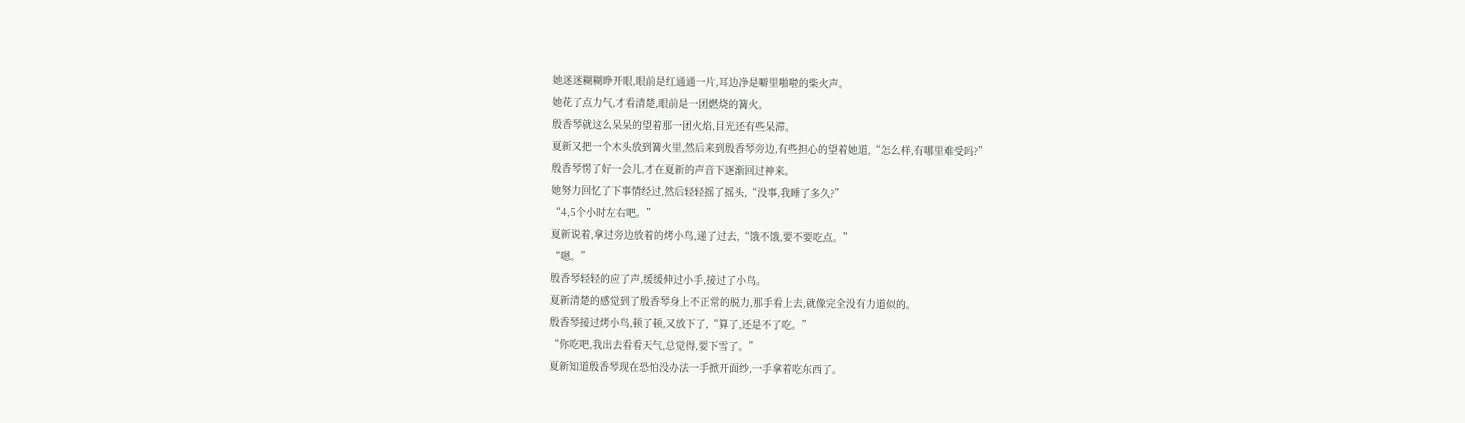她迷迷糊糊睁开眼,眼前是红通通一片,耳边净是噼里啪啦的柴火声。
她花了点力气,才看清楚,眼前是一团燃烧的篝火。
殷香琴就这么呆呆的望着那一团火焰,目光还有些呆滞。
夏新又把一个木头放到篝火里,然后来到殷香琴旁边,有些担心的望着她道,“怎么样,有哪里难受吗?”
殷香琴愣了好一会儿,才在夏新的声音下逐渐回过神来。
她努力回忆了下事情经过,然后轻轻摇了摇头,“没事,我睡了多久?”
“4,5个小时左右吧。”
夏新说着,拿过旁边放着的烤小鸟,递了过去,“饿不饿,要不要吃点。”
“嗯。”
殷香琴轻轻的应了声,缓缓伸过小手,接过了小鸟。
夏新清楚的感觉到了殷香琴身上不正常的脱力,那手看上去,就像完全没有力道似的。
殷香琴接过烤小鸟,顿了顿,又放下了,“算了,还是不了吃。”
“你吃吧,我出去看看天气,总觉得,要下雪了。”
夏新知道殷香琴现在恐怕没办法一手掀开面纱,一手拿着吃东西了。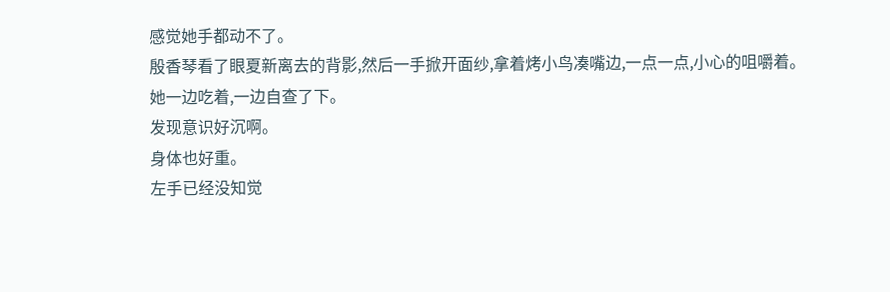感觉她手都动不了。
殷香琴看了眼夏新离去的背影,然后一手掀开面纱,拿着烤小鸟凑嘴边,一点一点,小心的咀嚼着。
她一边吃着,一边自查了下。
发现意识好沉啊。
身体也好重。
左手已经没知觉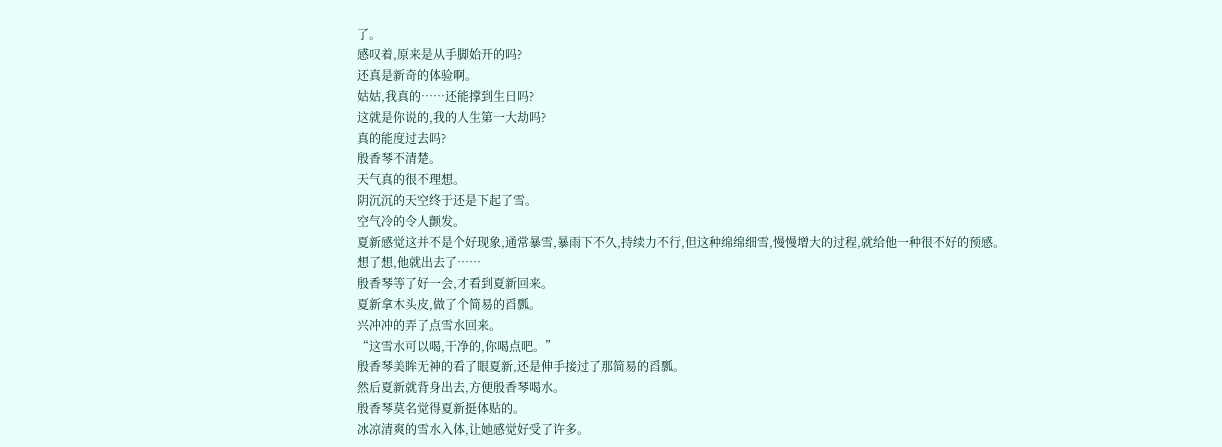了。
感叹着,原来是从手脚始开的吗?
还真是新奇的体验啊。
姑姑,我真的……还能撑到生日吗?
这就是你说的,我的人生第一大劫吗?
真的能度过去吗?
殷香琴不清楚。
天气真的很不理想。
阴沉沉的天空终于还是下起了雪。
空气冷的令人颤发。
夏新感觉这并不是个好现象,通常暴雪,暴雨下不久,持续力不行,但这种绵绵细雪,慢慢增大的过程,就给他一种很不好的预感。
想了想,他就出去了……
殷香琴等了好一会,才看到夏新回来。
夏新拿木头皮,做了个简易的舀瓢。
兴冲冲的弄了点雪水回来。
“这雪水可以喝,干净的,你喝点吧。”
殷香琴美眸无神的看了眼夏新,还是伸手接过了那简易的舀瓢。
然后夏新就背身出去,方便殷香琴喝水。
殷香琴莫名觉得夏新挺体贴的。
冰凉清爽的雪水入体,让她感觉好受了许多。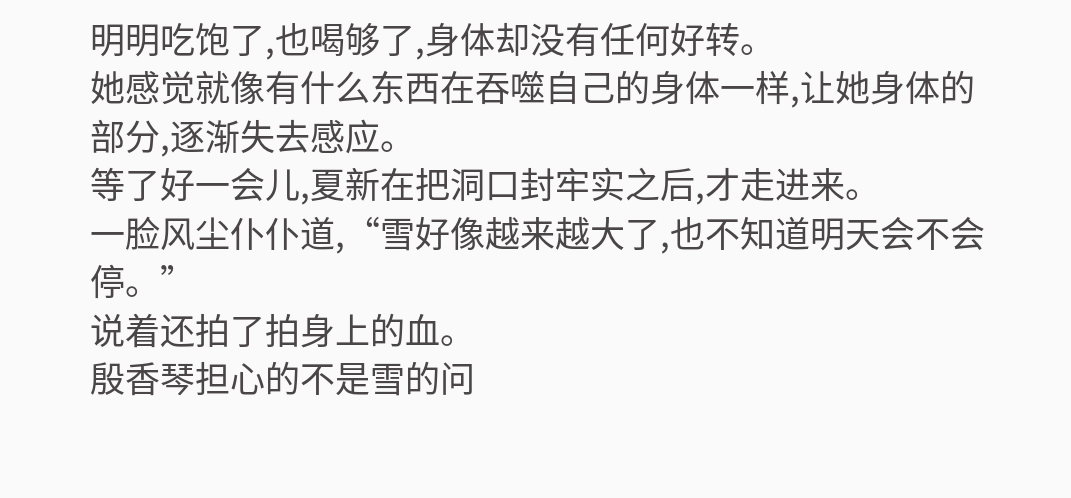明明吃饱了,也喝够了,身体却没有任何好转。
她感觉就像有什么东西在吞噬自己的身体一样,让她身体的部分,逐渐失去感应。
等了好一会儿,夏新在把洞口封牢实之后,才走进来。
一脸风尘仆仆道,“雪好像越来越大了,也不知道明天会不会停。”
说着还拍了拍身上的血。
殷香琴担心的不是雪的问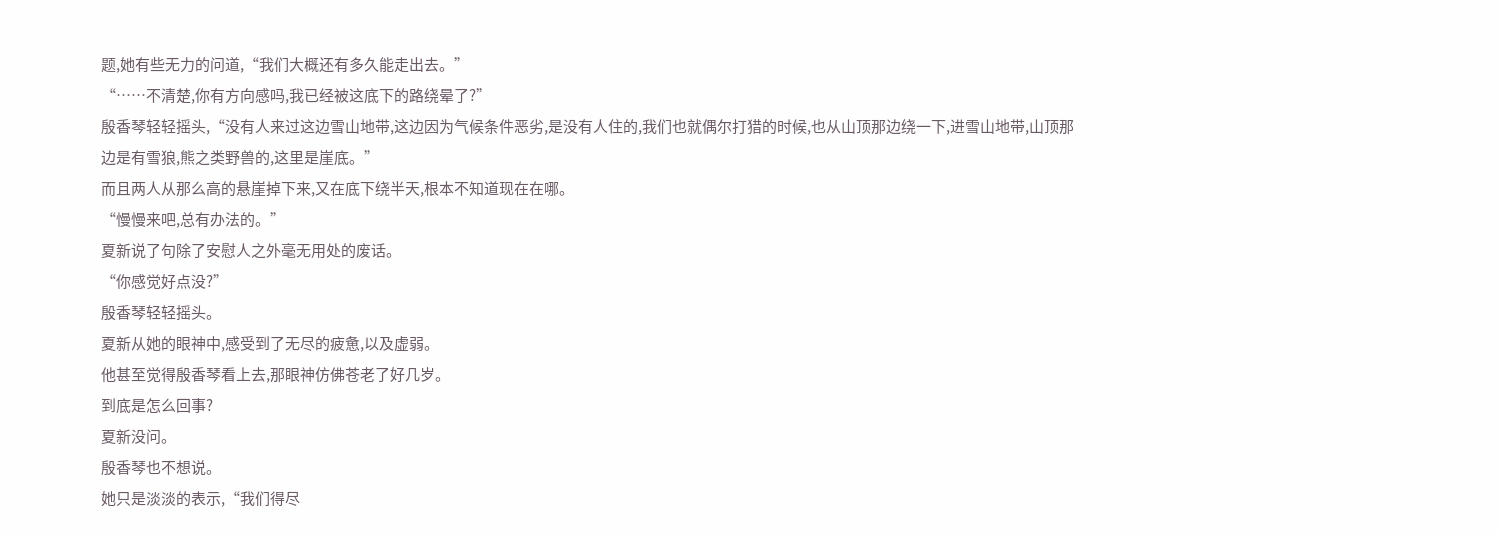题,她有些无力的问道,“我们大概还有多久能走出去。”
“……不清楚,你有方向感吗,我已经被这底下的路绕晕了?”
殷香琴轻轻摇头,“没有人来过这边雪山地带,这边因为气候条件恶劣,是没有人住的,我们也就偶尔打猎的时候,也从山顶那边绕一下,进雪山地带,山顶那边是有雪狼,熊之类野兽的,这里是崖底。”
而且两人从那么高的悬崖掉下来,又在底下绕半天,根本不知道现在在哪。
“慢慢来吧,总有办法的。”
夏新说了句除了安慰人之外毫无用处的废话。
“你感觉好点没?”
殷香琴轻轻摇头。
夏新从她的眼神中,感受到了无尽的疲惫,以及虚弱。
他甚至觉得殷香琴看上去,那眼神仿佛苍老了好几岁。
到底是怎么回事?
夏新没问。
殷香琴也不想说。
她只是淡淡的表示,“我们得尽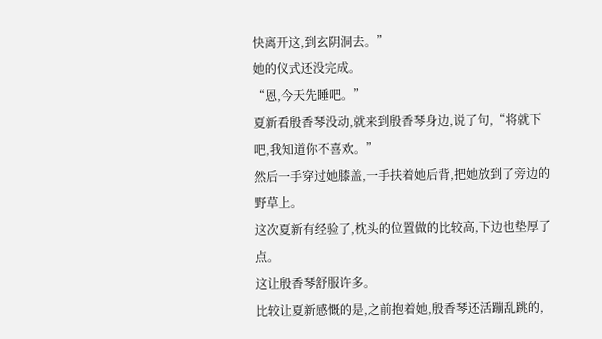快离开这,到玄阴洞去。”
她的仪式还没完成。
“恩,今天先睡吧。”
夏新看殷香琴没动,就来到殷香琴身边,说了句,“将就下吧,我知道你不喜欢。”
然后一手穿过她膝盖,一手扶着她后背,把她放到了旁边的野草上。
这次夏新有经验了,枕头的位置做的比较高,下边也垫厚了点。
这让殷香琴舒服许多。
比较让夏新感慨的是,之前抱着她,殷香琴还活蹦乱跳的,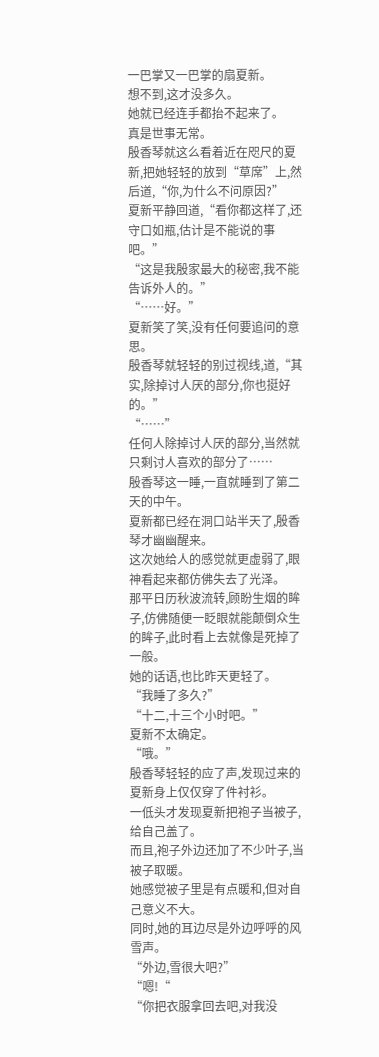一巴掌又一巴掌的扇夏新。
想不到,这才没多久。
她就已经连手都抬不起来了。
真是世事无常。
殷香琴就这么看着近在咫尺的夏新,把她轻轻的放到“草席”上,然后道,“你,为什么不问原因?”
夏新平静回道,“看你都这样了,还守口如瓶,估计是不能说的事吧。”
“这是我殷家最大的秘密,我不能告诉外人的。”
“……好。”
夏新笑了笑,没有任何要追问的意思。
殷香琴就轻轻的别过视线,道,“其实,除掉讨人厌的部分,你也挺好的。”
“……”
任何人除掉讨人厌的部分,当然就只剩讨人喜欢的部分了……
殷香琴这一睡,一直就睡到了第二天的中午。
夏新都已经在洞口站半天了,殷香琴才幽幽醒来。
这次她给人的感觉就更虚弱了,眼神看起来都仿佛失去了光泽。
那平日历秋波流转,顾盼生烟的眸子,仿佛随便一眨眼就能颠倒众生的眸子,此时看上去就像是死掉了一般。
她的话语,也比昨天更轻了。
“我睡了多久?”
“十二,十三个小时吧。”
夏新不太确定。
“哦。”
殷香琴轻轻的应了声,发现过来的夏新身上仅仅穿了件衬衫。
一低头才发现夏新把袍子当被子,给自己盖了。
而且,袍子外边还加了不少叶子,当被子取暖。
她感觉被子里是有点暖和,但对自己意义不大。
同时,她的耳边尽是外边呼呼的风雪声。
“外边,雪很大吧?”
“嗯!“
“你把衣服拿回去吧,对我没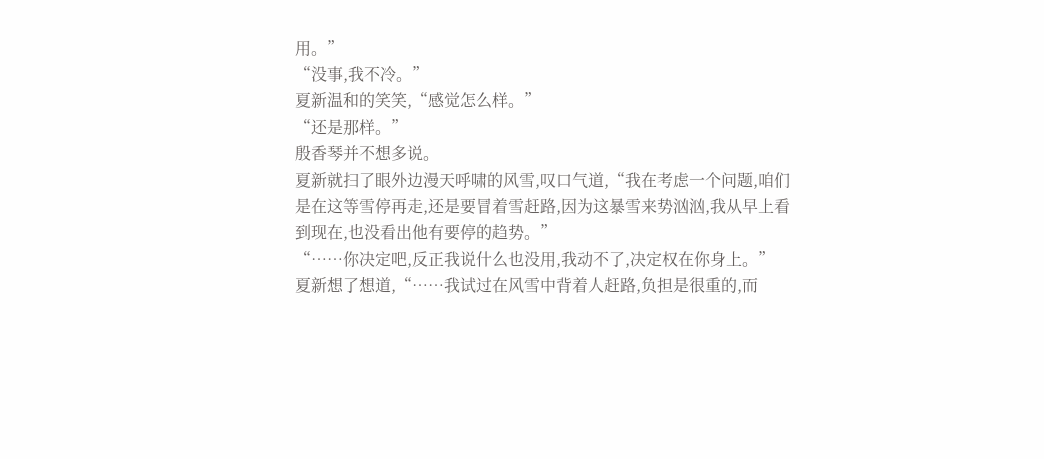用。”
“没事,我不冷。”
夏新温和的笑笑,“感觉怎么样。”
“还是那样。”
殷香琴并不想多说。
夏新就扫了眼外边漫天呼啸的风雪,叹口气道,“我在考虑一个问题,咱们是在这等雪停再走,还是要冒着雪赶路,因为这暴雪来势汹汹,我从早上看到现在,也没看出他有要停的趋势。”
“……你决定吧,反正我说什么也没用,我动不了,决定权在你身上。”
夏新想了想道,“……我试过在风雪中背着人赶路,负担是很重的,而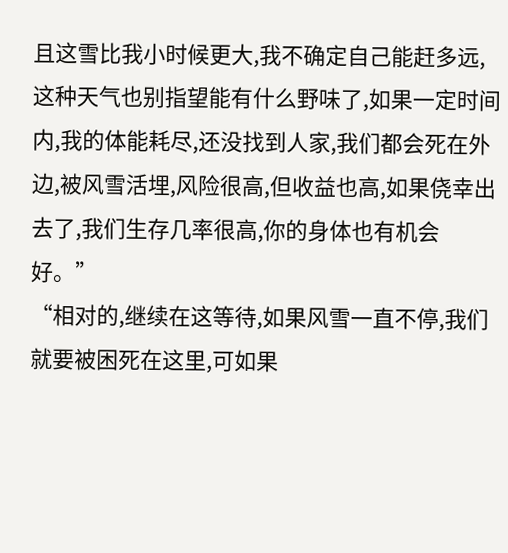且这雪比我小时候更大,我不确定自己能赶多远,这种天气也别指望能有什么野味了,如果一定时间内,我的体能耗尽,还没找到人家,我们都会死在外边,被风雪活埋,风险很高,但收益也高,如果侥幸出去了,我们生存几率很高,你的身体也有机会好。”
“相对的,继续在这等待,如果风雪一直不停,我们就要被困死在这里,可如果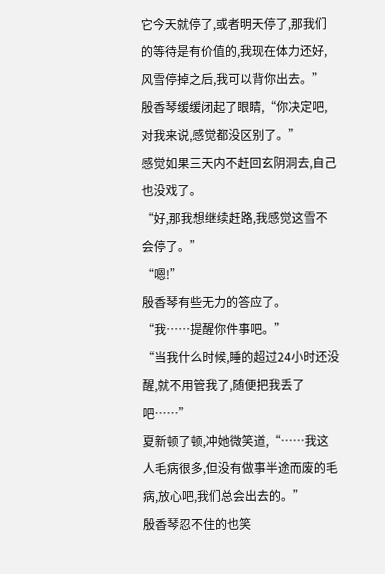它今天就停了,或者明天停了,那我们的等待是有价值的,我现在体力还好,风雪停掉之后,我可以背你出去。”
殷香琴缓缓闭起了眼睛,“你决定吧,对我来说,感觉都没区别了。”
感觉如果三天内不赶回玄阴洞去,自己也没戏了。
“好,那我想继续赶路,我感觉这雪不会停了。”
“嗯!”
殷香琴有些无力的答应了。
“我……提醒你件事吧。”
“当我什么时候,睡的超过24小时还没醒,就不用管我了,随便把我丢了吧……”
夏新顿了顿,冲她微笑道,“……我这人毛病很多,但没有做事半途而废的毛病,放心吧,我们总会出去的。”
殷香琴忍不住的也笑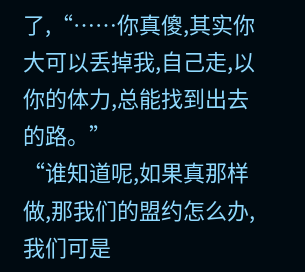了,“……你真傻,其实你大可以丢掉我,自己走,以你的体力,总能找到出去的路。”
“谁知道呢,如果真那样做,那我们的盟约怎么办,我们可是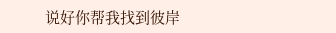说好你帮我找到彼岸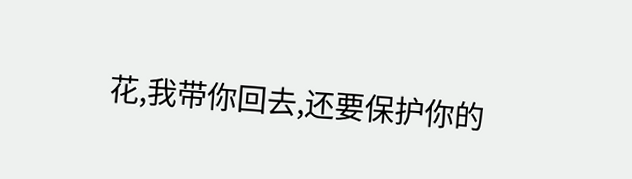花,我带你回去,还要保护你的